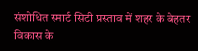संशोधित स्मार्ट सिटी प्रस्ताव में शहर के बेहतर विकास के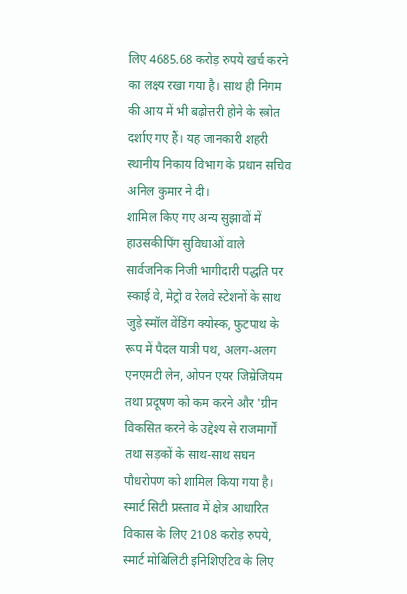लिए 4685.68 करोड़ रुपये खर्च करने का लक्ष्य रखा गया है। साथ ही निगम की आय में भी बढ़ोत्तरी होने के स्त्रोत दर्शाए गए हैं। यह जानकारी शहरी स्थानीय निकाय विभाग के प्रधान सचिव अनिल कुमार ने दी।
शामिल किए गए अन्य सुझावों में हाउसकीपिंग सुविधाओं वाले सार्वजनिक निजी भागीदारी पद्धति पर स्काई वे, मेट्रो व रेलवे स्टेशनों के साथ जुड़े स्मॉल वेंडिंग क्योस्क, फुटपाथ के रूप में पैदल यात्री पथ, अलग-अलग एनएमटी लेन, ओपन एयर जिम्रेजियम तथा प्रदूषण को कम करने और 'ग्रीन विकसित करने के उद्देश्य से राजमार्गों तथा सड़कों के साथ-साथ सघन पौधरोपण को शामिल किया गया है।
स्मार्ट सिटी प्रस्ताव में क्षेत्र आधारित विकास के लिए 2108 करोड़ रुपये, स्मार्ट मोबिलिटी इनिशिएटिव के लिए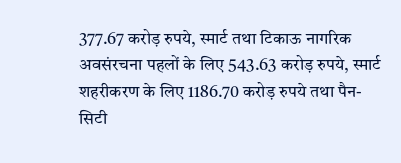377.67 करोड़ रुपये, स्मार्ट तथा टिकाऊ नागरिक अवसंरचना पहलों के लिए 543.63 करोड़ रुपये, स्मार्ट शहरीकरण के लिए 1186.70 करोड़ रुपये तथा पैन-सिटी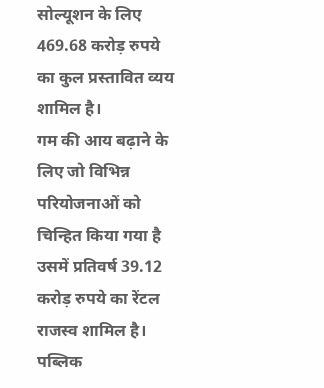सोल्यूशन के लिए 469.68 करोड़ रुपये का कुल प्रस्तावित व्यय शामिल है।
गम की आय बढ़ाने के लिए जो विभिन्न परियोजनाओं को चिन्हित किया गया है उसमें प्रतिवर्ष 39.12 करोड़ रुपये का रेंटल राजस्व शामिल है। पब्लिक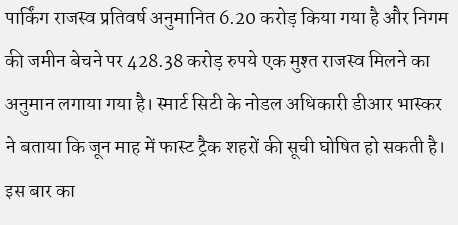पार्किंग राजस्व प्रतिवर्ष अनुमानित 6.20 करोड़ किया गया है और निगम की जमीन बेचने पर 428.38 करोड़ रुपये एक मुश्त राजस्व मिलने का अनुमान लगाया गया है। स्मार्ट सिटी के नोडल अधिकारी डीआर भास्कर ने बताया कि जून माह में फास्ट ट्रैक शहरों की सूची घोषित हो सकती है। इस बार का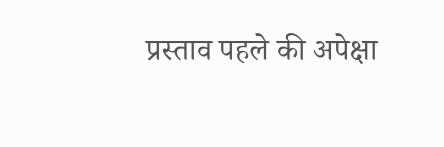प्रस्ताव पहले की अपेक्षा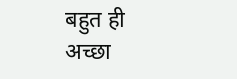बहुत ही अच्छा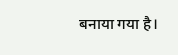बनाया गया है।